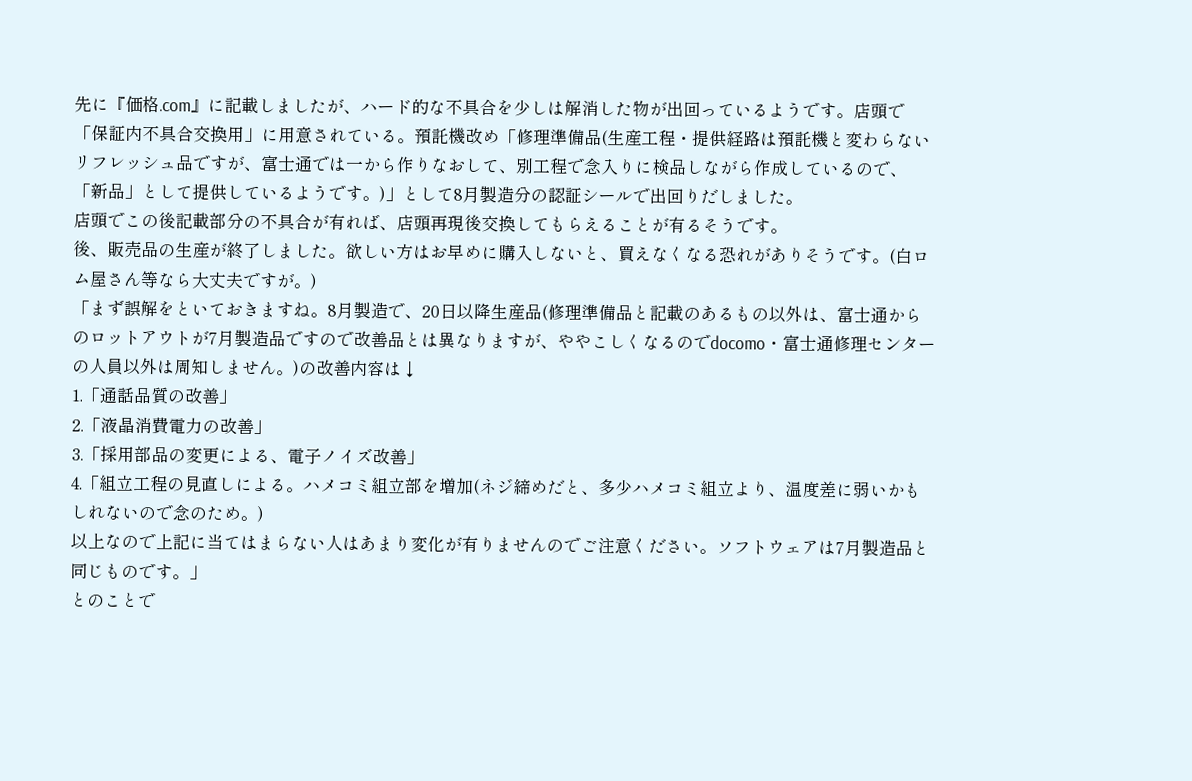先に『価格.com』に記載しましたが、ハード的な不具合を少しは解消した物が出回っているようです。店頭で「保証内不具合交換用」に用意されている。預託機改め「修理準備品(生産工程・提供経路は預託機と変わらないリフレッシュ品ですが、富士通では一から作りなおして、別工程で念入りに検品しながら作成しているので、「新品」として提供しているようです。)」として8月製造分の認証シールで出回りだしました。
店頭でこの後記載部分の不具合が有れば、店頭再現後交換してもらえることが有るそうです。
後、販売品の生産が終了しました。欲しい方はお早めに購入しないと、買えなくなる恐れがありそうです。(白ロム屋さん等なら大丈夫ですが。)
「まず誤解をといておきますね。8月製造で、20日以降生産品(修理準備品と記載のあるもの以外は、富士通からのロットアウトが7月製造品ですので改善品とは異なりますが、ややこしくなるのでdocomo・富士通修理センターの人員以外は周知しません。)の改善内容は↓
1.「通話品質の改善」
2.「液晶消費電力の改善」
3.「採用部品の変更による、電子ノイズ改善」
4.「組立工程の見直しによる。ハメコミ組立部を増加(ネジ締めだと、多少ハメコミ組立より、温度差に弱いかもしれないので念のため。)
以上なので上記に当てはまらない人はあまり変化が有りませんのでご注意ください。ソフトウェアは7月製造品と同じものです。」
とのことで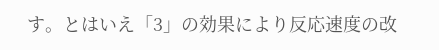す。とはいえ「3」の効果により反応速度の改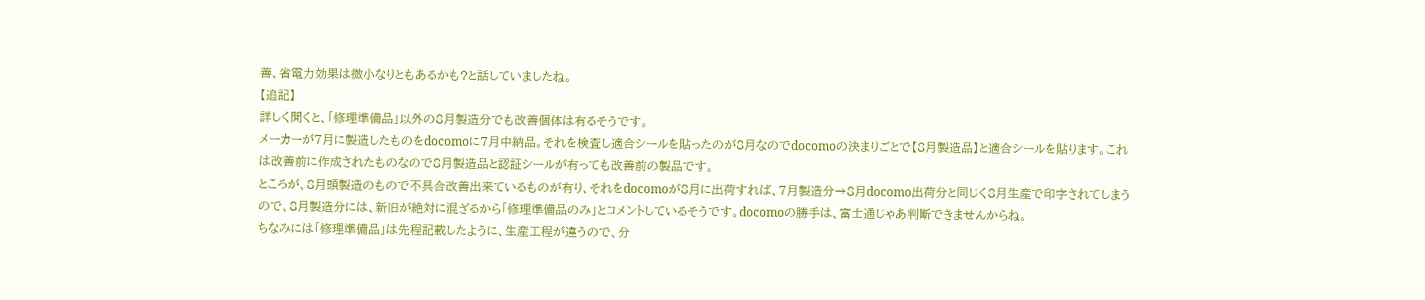善、省電力効果は微小なりともあるかも?と話していましたね。
【追記】
詳しく聞くと、「修理準備品」以外の8月製造分でも改善個体は有るそうです。
メーカーが7月に製造したものをdocomoに7月中納品。それを検査し適合シールを貼ったのが8月なのでdocomoの決まりごとで【8月製造品】と適合シールを貼ります。これは改善前に作成されたものなので8月製造品と認証シールが有っても改善前の製品です。
ところが、8月頭製造のもので不具合改善出来ているものが有り、それをdocomoが8月に出荷すれば、7月製造分→8月docomo出荷分と同じく8月生産で印字されてしまうので、8月製造分には、新旧が絶対に混ざるから「修理準備品のみ」とコメントしているそうです。docomoの勝手は、富士通じゃあ判断できませんからね。
ちなみには「修理準備品」は先程記載したように、生産工程が違うので、分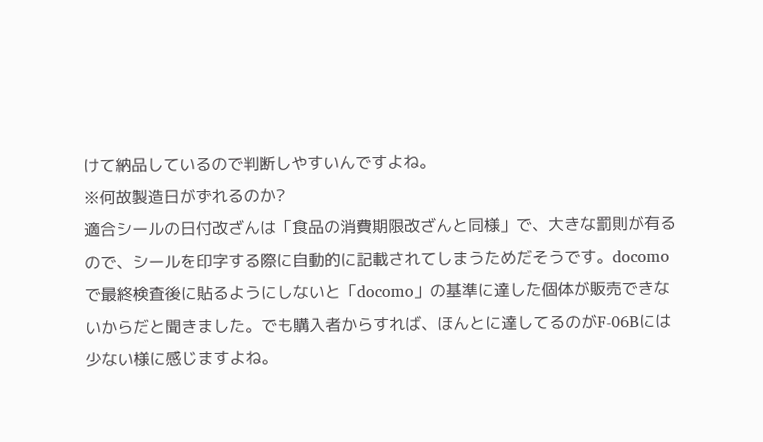けて納品しているので判断しやすいんですよね。
※何故製造日がずれるのか?
適合シールの日付改ざんは「食品の消費期限改ざんと同様」で、大きな罰則が有るので、シールを印字する際に自動的に記載されてしまうためだそうです。docomoで最終検査後に貼るようにしないと「docomo」の基準に達した個体が販売できないからだと聞きました。でも購入者からすれば、ほんとに達してるのがF-06Bには少ない様に感じますよね。